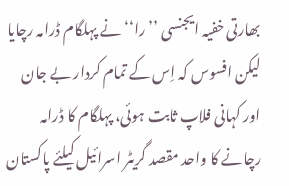بھارتی خفیہ ایجنسی ’’را‘‘ نے پہلگام ڈرامہ رچایا لیکن افسوس کہ اِس کے تمام کردار بے جان اور کہانی فلاپ ثابت ہوئی، پہلگام کا ڈرامہ رچانے کا واحد مقصد گریٹر اسرائیل کیلئے پاکستان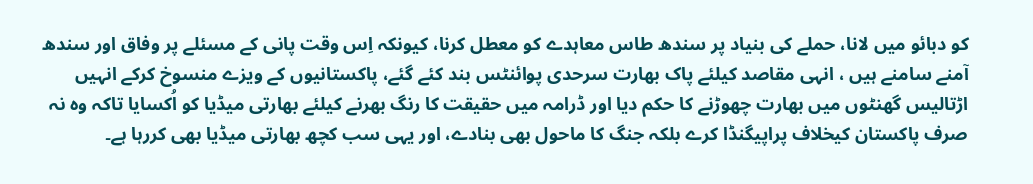کو دبائو میں لانا، حملے کی بنیاد پر سندھ طاس معاہدے کو معطل کرنا، کیونکہ اِس وقت پانی کے مسئلے پر وفاق اور سندھ آمنے سامنے ہیں ، انہی مقاصد کیلئے پاک بھارت سرحدی پوائنٹس بند کئے گئے، پاکستانیوں کے ویزے منسوخ کرکے انہیں اڑتالیس گھنٹوں میں بھارت چھوڑنے کا حکم دیا اور ڈرامہ میں حقیقت کا رنگ بھرنے کیلئے بھارتی میڈیا کو اُکسایا تاکہ وہ نہ صرف پاکستان کیخلاف پراپیگنڈا کرے بلکہ جنگ کا ماحول بھی بنادے، اور یہی سب کچھ بھارتی میڈیا بھی کررہا ہے۔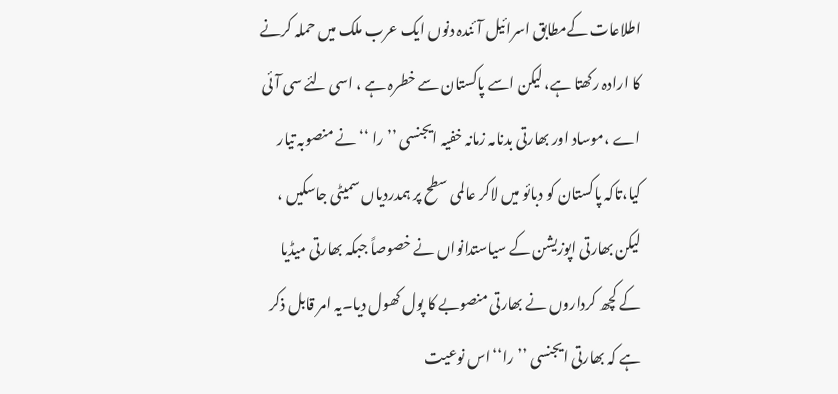اطلاعات کےمطابق اسرائیل آئندہ دنوں ایک عرب ملک میں حملہ کرنے کا ارادہ رکھتا ہے، لیکن اسے پاکستان سے خطرہ ہے ، اسی لئے سی آئی اے ،موساد اور بھارتی بدنامہ زمانہ خفیہ ایجنسی ’’را ‘‘نے منصوبہ تیار کیا،تاکہ پاکستان کو دبائو میں لاکر عالمی سطح پر ہمدردیاں سمیٹی جاسکیں ، لیکن بھارتی اپوزیشن کے سیاستدانواں نے خصوصاً جبکہ بھارتی میڈیا کے کچھ کرداروں نے بھارتی منصوبے کا پول کھول دیا۔یہ امر قابل ذکر ہے کہ بھارتی ایجنسی ’’را‘‘اس نوعیت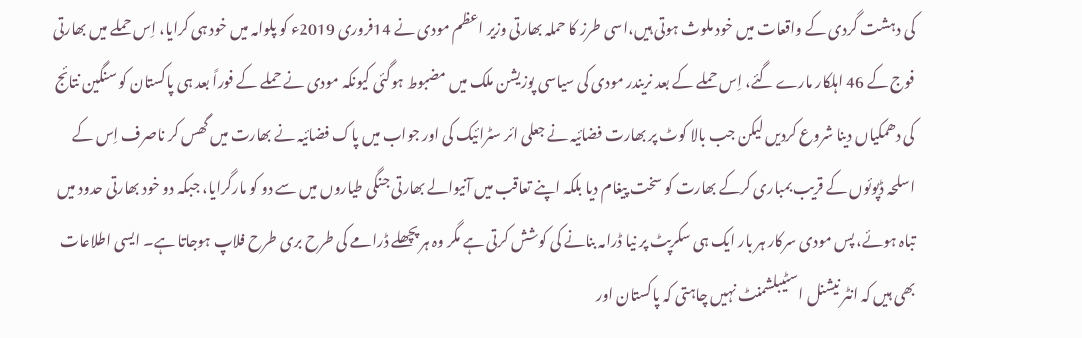کی دہشت گردی کے واقعات میں خود ملوث ہوتی ہیں،اسی طرز کا حملہ بھارتی وزیر اعظم مودی نے 14فروری 2019ء کو پلوامہ میں خود ہی کرایا، اِس حملے میں بھارتی فوج کے 46 اہلکار مارے گئے، اِس حملے کے بعد نریندر مودی کی سیاسی پوزیشن ملک میں مضبوط ہوگئی کیونکہ مودی نے حملے کے فوراً بعد ہی پاکستان کو سنگین نتائج کی دھمکیاں دینا شروع کردیں لیکن جب بالا کوٹ پر بھارت فضائیہ نے جعلی ائر سٹرائیک کی اور جواب میں پاک فضائیہ نے بھارت میں گھس کر ناصرف اِس کے اسلحہ ڈپوئوں کے قریب بمباری کرکے بھارت کو سخت پیغام دیا بلکہ اپنے تعاقب میں آنیوالے بھارتی جنگی طیاروں میں سے دو کو مارگرایا، جبکہ دو خود بھارتی حدود میں تباہ ہوئے، پس مودی سرکار ہر بار ایک ہی سکرپٹ پر نیا ڈرامہ بنانے کی کوشش کرتی ہے مگر وہ ہر پچھلے ڈرامے کی طرح بری طرح فلاپ ہوجاتا ہے۔ ایسی اطلاعات بھی ہیں کہ انٹر نیشنل اسٹیبلشمنٹ نہیں چاہتی کہ پاکستان اور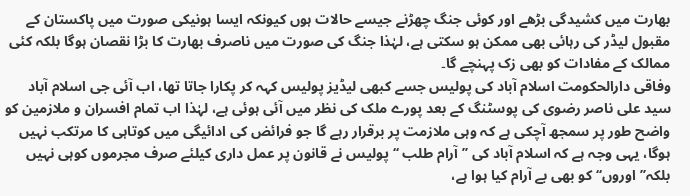بھارت میں کشیدگی بڑھے اور کوئی جنگ چھڑنے جیسے حالات ہوں کیونکہ ایسا ہونیکی صورت میں پاکستان کے مقبول لیڈر کی رہائی بھی ممکن ہو سکتی ہے، لہٰذا جنگ کی صورت میں ناصرف بھارت کا بڑا نقصان ہوگا بلکہ کئی ممالک کے مفادات کو بھی زک پہنچے گا۔
وفاقی دارالحکومت اسلام آباد کی پولیس جسے کبھی لیڈیز پولیس کہہ کر پکارا جاتا تھا، اب آئی جی اسلام آباد سید علی ناصر رضوی کی پوسٹنگ کے بعد پورے ملک کی نظر میں آئی ہوئی ہے، لہٰذا اب تمام افسران و ملازمین کو واضح طور پر سمجھ آچکی ہے کہ وہی ملازمت پر برقرار رہے گا جو فرائض کی ادائیگی میں کوتاہی کا مرتکب نہیں ہوگا، یہی وجہ ہے کہ اسلام آباد کی ’’آرام طلب ‘‘پولیس نے قانون پر عمل داری کیلئے صرف مجرموں کوہی نہیں بلکہ’’ اوروں‘‘کو بھی بے آرام کیا ہوا ہے،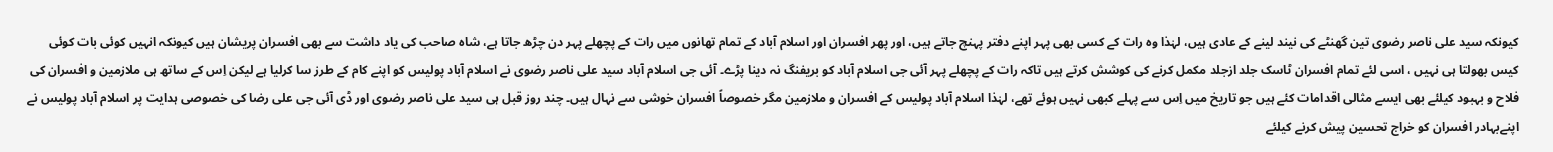کیونکہ سید علی ناصر رضوی تین گھنٹے کی نیند لینے کے عادی ہیں، لہٰذا وہ رات کے کسی بھی پہر اپنے دفتر پہنچ جاتے ہیں، اور پھر افسران اور اسلام آباد کے تمام تھانوں میں رات کے پچھلے پہر دن چڑھ جاتا ہے، شاہ صاحب کی یاد داشت سے بھی افسران پریشان ہیں کیونکہ انہیں کوئی بات کوئی کیس بھولتا ہی نہیں ، اسی لئے تمام افسران ٹاسک جلد ازجلد مکمل کرنے کی کوشش کرتے ہیں تاکہ رات کے پچھلے پہر آئی جی اسلام آباد کو بریفنگ نہ دینا پڑے۔ آئی جی اسلام آباد سید علی ناصر رضوی نے اسلام آباد پولیس کو اپنے کام کے طرز سا کرلیا ہے لیکن اِس کے ساتھ ہی ملازمین و افسران کی فلاح و بہبود کیلئے بھی ایسے مثالی اقدامات کئے ہیں جو تاریخ میں اِس سے پہلے کبھی نہیں ہوئے تھے، لہٰذا اسلام آباد پولیس کے افسران و ملازمین مگر خصوصاً افسران خوشی سے نہال ہیں۔ چند روز قبل ہی سید علی ناصر رضوی اور ڈی آئی جی علی رضا کی خصوصی ہدایت پر اسلام آباد پولیس نے اپنےبہادر افسران کو خراج تحسین پیش کرنے کیلئے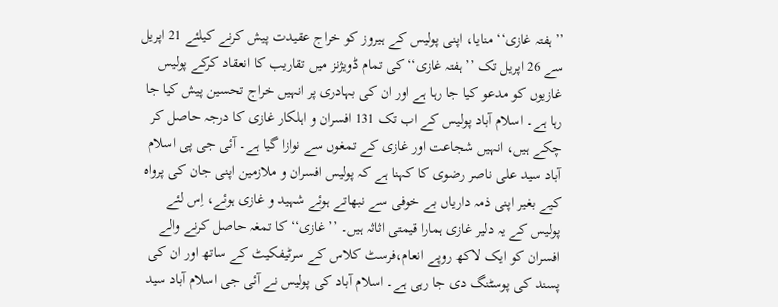’’ہفتہ غازی‘‘ منایا، اپنی پولیس کے ہیروز کو خراج عقیدت پیش کرنے کیلئے 21 اپریل سے 26 اپریل تک ’’ہفتہ غازی‘‘کی تمام ڈویژنز میں تقاریب کا انعقاد کرکے پولیس غازیوں کو مدعو کیا جا رہا ہے اور ان کی بہادری پر انہیں خراج تحسین پیش کیا جا رہا ہے۔ اسلام آباد پولیس کے اب تک 131 افسران و اہلکار غازی کا درجہ حاصل کر چکے ہیں، انہیں شجاعت اور غازی کے تمغوں سے نوازا گیا ہے۔ آئی جی پی اسلام آباد سید علی ناصر رضوی کا کہنا ہے کہ پولیس افسران و ملازمین اپنی جان کی پرواہ کیے بغیر اپنی ذمہ داریاں بے خوفی سے نبھاتے ہوئے شہید و غازی ہوئے، اِس لئے پولیس کے یہ دلیر غازی ہمارا قیمتی اثاثہ ہیں۔ ’’غازی‘‘ کا تمغہ حاصل کرنے والے افسران کو ایک لاکھ روپے انعام،فرسٹ کلاس کے سرٹیفکیٹ کے ساتھ اور ان کی پسند کی پوسٹنگ دی جا رہی ہے۔ اسلام آباد کی پولیس نے آئی جی اسلام آباد سید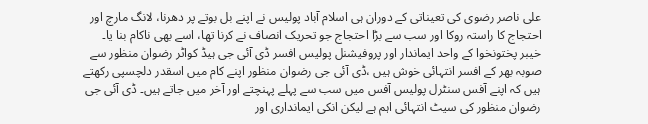علی ناصر رضوی کی تعیناتی کے دوران ہی اسلام آباد پولیس نے اپنے بل بوتے پر دھرنا، لانگ مارچ اور احتجاج کا راستہ روکا اور سب سے بڑا احتجاج جو تحریک انصاف نے کرنا تھا، اسے بھی ناکام بنا یا۔
خیبر پختونخوا کے واحد ایماندار اور پروفیشنل پولیس افسر ڈی آئی جی ہیڈ کواٹر رضوان منظور سے صوبہ بھر کے افسر انتہائی خوش ہیں ،ڈی آئی جی رضوان منظور اپنے کام میں اسقدر دلچسپی رکھتے ہیں کہ اپنے آفس سنٹرل پولیس آفس میں سب سے پہلے پہنچتے اور آخر میں جاتے ہیں۔ ڈی آئی جی رضوان منظور کی سیٹ انتہائی اہم ہے لیکن انکی ایمانداری اور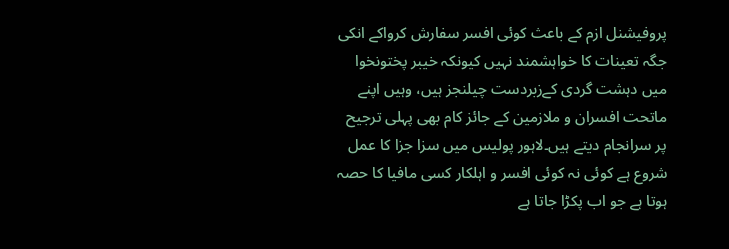پروفیشنل ازم کے باعث کوئی افسر سفارش کرواکے انکی جگہ تعینات کا خواہشمند نہیں کیونکہ خیبر پختونخوا میں دہشت گردی کےزبردست چیلنجز ہیں، وہیں اپنے ماتحت افسران و ملازمین کے جائز کام بھی پہلی ترجیح پر سرانجام دیتے ہیں۔لاہور پولیس میں سزا جزا کا عمل شروع ہے کوئی نہ کوئی افسر و اہلکار کسی مافیا کا حصہ ہوتا ہے جو اب پکڑا جاتا ہے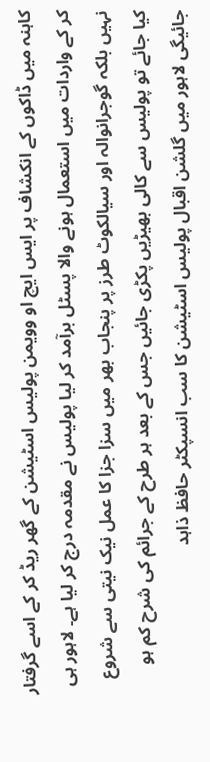کاہنہ میں ڈاکوں کے انکشاف پر ایس ایچ او وویمن پولیس اسٹیشن کے گھر ریڈ کر کے اسے گرفتار کر کے واردات میں استعمال ہونے والا پسٹل برآمد کر لیا پولیس نے مقدمہ درج کر لیا ہے۔ لاہور ہی نہیں بلکہ گوجرانوالہ اور سیالکوٹ طرز پر پنجاب بھر میں سزا جزا کا عمل نیک نیتی سے شروع کیا جائے تو پولیس سے کالی بھیڑیں پکڑی جائیں جس کے بعد ہر طرح کے جرائم کی شرح کم ہو جائیگی لاہور میں گلشن اقبال پولیس اسٹیشن کا سب انسپکٹر حافظ ذاہد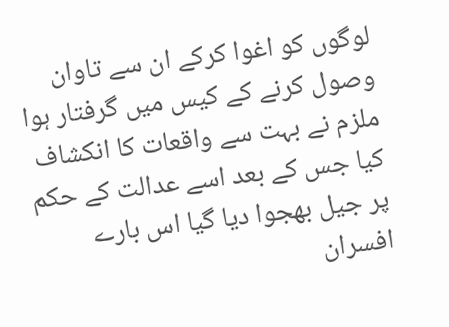لوگوں کو اغوا کرکے ان سے تاوان وصول کرنے کے کیس میں گرفتار ہوا ملزم نے بہت سے واقعات کا انکشاف کیا جس کے بعد اسے عدالت کے حکم پر جیل بھجوا دیا گیا اس بارے افسران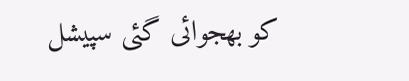کو بھجوائی گئی سپیشل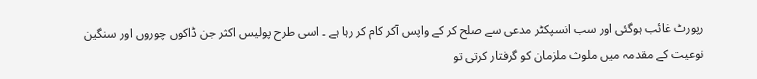رپورٹ غائب ہوگئی اور سب انسپکٹر مدعی سے صلح کر کے واپس آکر کام کر رہا ہے ۔ اسی طرح پولیس اکثر جن ڈاکوں چوروں اور سنگین نوعیت کے مقدمہ میں ملوث ملزمان کو گرفتار کرتی تو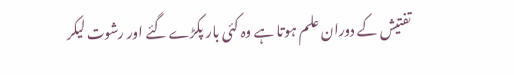تفتیش کے دوران علم ہوتا ہے وہ کئی بار پکڑے گئے اور رشوت لیکر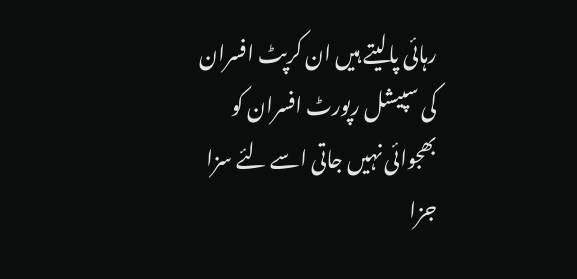رہائی پالیتے ہیں ان کرپٹ افسران کی سپیشل رپورٹ افسران کو بھجوائی نہیں جاتی اسے لئے سزا جزا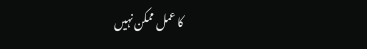کا عمل ممکن نہیں